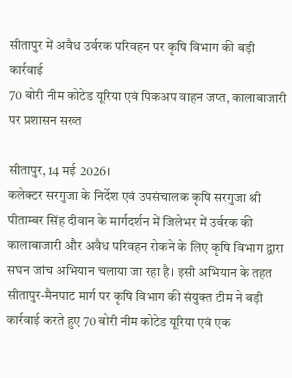सीतापुर में अवैध उर्वरक परिवहन पर कृषि विभाग की बड़ी कार्रवाई
70 बोरी नीम कोटेड यूरिया एवं पिकअप वाहन जप्त, कालाबाजारी पर प्रशासन सख्त

सीतापुर, 14 मई 2026।
कलेक्टर सरगुजा के निर्देश एवं उपसंचालक कृषि सरगुजा श्री पीताम्बर सिंह दीवान के मार्गदर्शन में जिलेभर में उर्वरक की कालाबाजारी और अवैध परिवहन रोकने के लिए कृषि विभाग द्वारा सघन जांच अभियान चलाया जा रहा है। इसी अभियान के तहत सीतापुर-मैनपाट मार्ग पर कृषि विभाग की संयुक्त टीम ने बड़ी कार्रवाई करते हुए 70 बोरी नीम कोटेड यूरिया एवं एक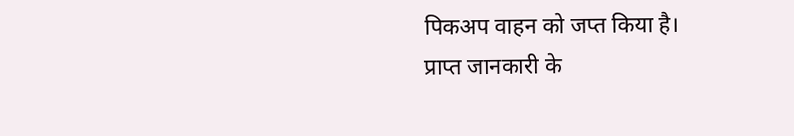पिकअप वाहन को जप्त किया है।
प्राप्त जानकारी के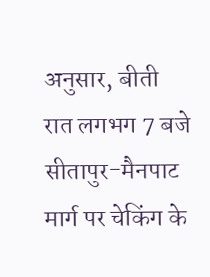अनुसार, बीती रात लगभग 7 बजे सीतापुर-मैनपाट मार्ग पर चेकिंग के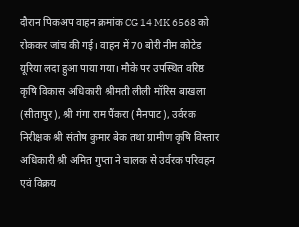दौरान पिकअप वाहन क्रमांक CG 14 MK 6568 को रोककर जांच की गई। वाहन में 70 बोरी नीम कोटेड यूरिया लदा हुआ पाया गया। मौके पर उपस्थित वरिष्ठ कृषि विकास अधिकारी श्रीमती लीली मॉरिस बाखला (सीतापुर), श्री गंगा राम पैंकरा (मैनपाट), उर्वरक निरीक्षक श्री संतोष कुमार बेक तथा ग्रामीण कृषि विस्तार अधिकारी श्री अमित गुप्ता ने चालक से उर्वरक परिवहन एवं विक्रय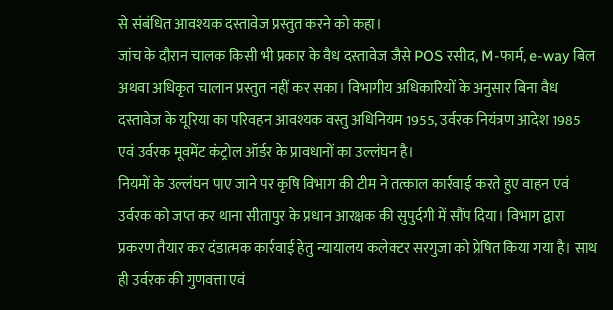से संबंधित आवश्यक दस्तावेज प्रस्तुत करने को कहा।
जांच के दौरान चालक किसी भी प्रकार के वैध दस्तावेज जैसे POS रसीद, M-फार्म, e-way बिल अथवा अधिकृत चालान प्रस्तुत नहीं कर सका। विभागीय अधिकारियों के अनुसार बिना वैध दस्तावेज के यूरिया का परिवहन आवश्यक वस्तु अधिनियम 1955, उर्वरक नियंत्रण आदेश 1985 एवं उर्वरक मूवमेंट कंट्रोल ऑर्डर के प्रावधानों का उल्लंघन है।
नियमों के उल्लंघन पाए जाने पर कृषि विभाग की टीम ने तत्काल कार्रवाई करते हुए वाहन एवं उर्वरक को जप्त कर थाना सीतापुर के प्रधान आरक्षक की सुपुर्दगी में सौंप दिया। विभाग द्वारा प्रकरण तैयार कर दंडात्मक कार्रवाई हेतु न्यायालय कलेक्टर सरगुजा को प्रेषित किया गया है। साथ ही उर्वरक की गुणवत्ता एवं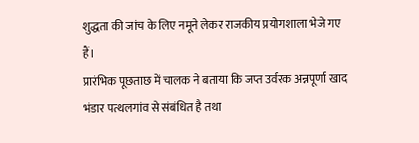शुद्धता की जांच के लिए नमूने लेकर राजकीय प्रयोगशाला भेजे गए हैं।
प्रारंभिक पूछताछ में चालक ने बताया कि जप्त उर्वरक अन्नपूर्णा खाद भंडार पत्थलगांव से संबंधित है तथा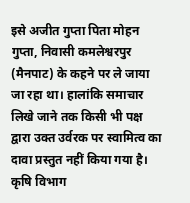इसे अजीत गुप्ता पिता मोहन गुप्ता, निवासी कमलेश्वरपुर (मैनपाट) के कहने पर ले जाया जा रहा था। हालांकि समाचार लिखे जाने तक किसी भी पक्ष द्वारा उक्त उर्वरक पर स्वामित्व का दावा प्रस्तुत नहीं किया गया है।
कृषि विभाग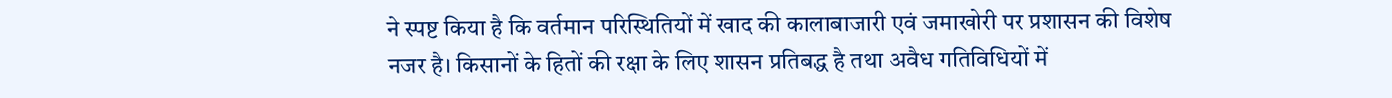ने स्पष्ट किया है कि वर्तमान परिस्थितियों में खाद की कालाबाजारी एवं जमाखोरी पर प्रशासन की विशेष नजर है। किसानों के हितों की रक्षा के लिए शासन प्रतिबद्ध है तथा अवैध गतिविधियों में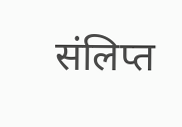संलिप्त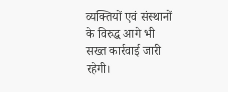व्यक्तियों एवं संस्थानों के विरुद्ध आगे भी सख्त कार्रवाई जारी रहेगी।